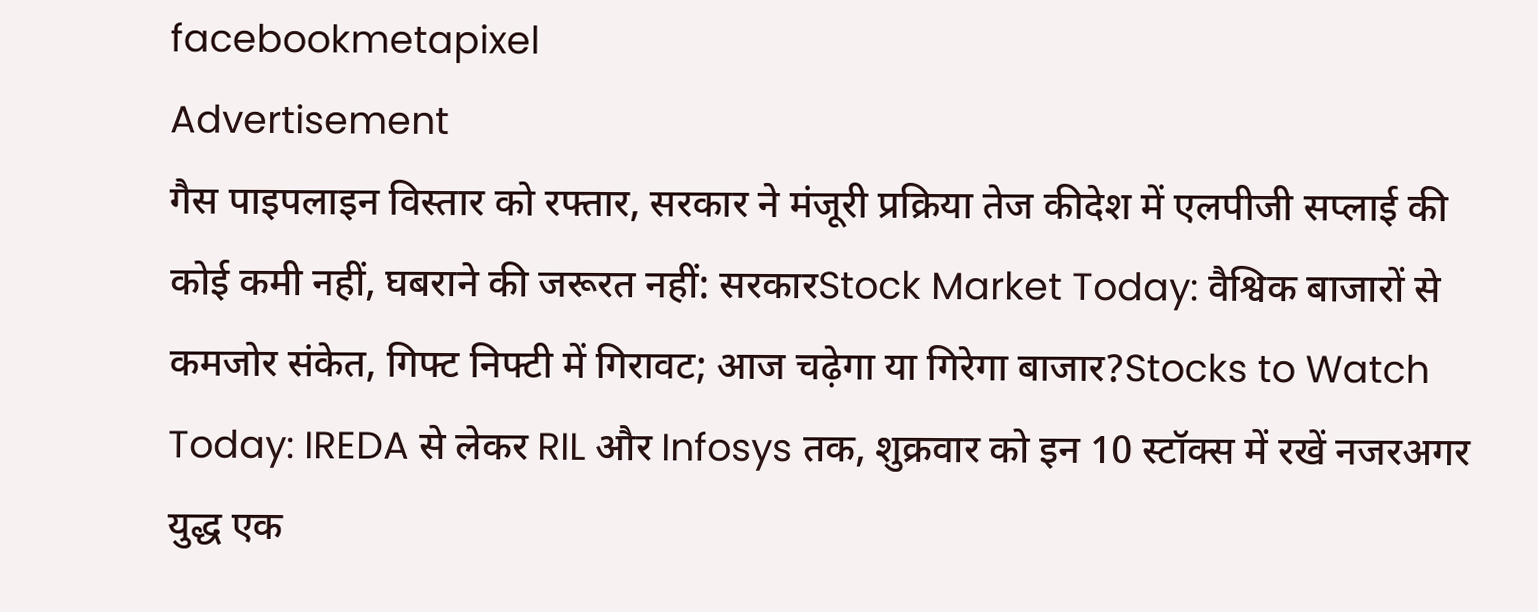facebookmetapixel
Advertisement
गैस पाइपलाइन विस्तार को रफ्तार, सरकार ने मंजूरी प्रक्रिया तेज कीदेश में एलपीजी सप्लाई की कोई कमी नहीं, घबराने की जरूरत नहीं: सरकारStock Market Today: वैश्विक बाजारों से कमजोर संकेत, गिफ्ट निफ्टी में गिरावट; आज चढ़ेगा या गिरेगा बाजार?Stocks to Watch Today: IREDA से लेकर RIL और Infosys तक, शुक्रवार को इन 10 स्टॉक्स में रखें नजरअगर युद्ध एक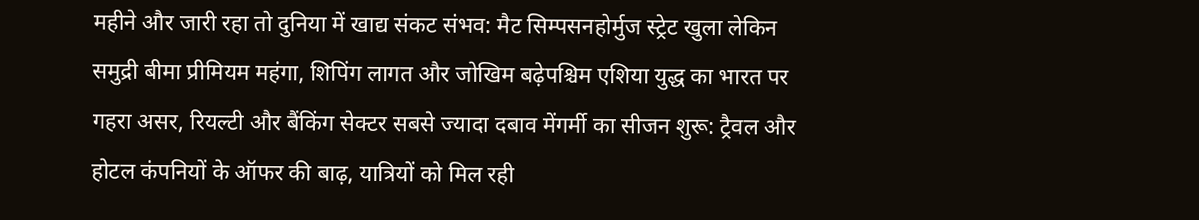महीने और जारी रहा तो दुनिया में खाद्य संकट संभव: मैट सिम्पसनहोर्मुज स्ट्रेट खुला लेकिन समुद्री बीमा प्रीमियम महंगा, शिपिंग लागत और जोखिम बढ़ेपश्चिम एशिया युद्ध का भारत पर गहरा असर, रियल्टी और बैंकिंग सेक्टर सबसे ज्यादा दबाव मेंगर्मी का सीजन शुरू: ट्रैवल और होटल कंपनियों के ऑफर की बाढ़, यात्रियों को मिल रही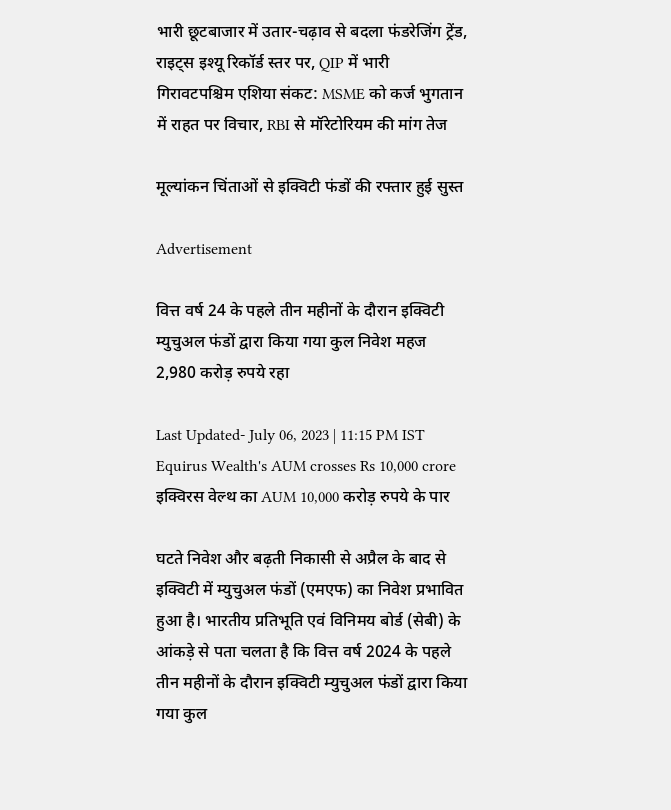भारी छूटबाजार में उतार-चढ़ाव से बदला फंडरेजिंग ट्रेंड, राइट्स इश्यू रिकॉर्ड स्तर पर, QIP में भारी गिरावटपश्चिम एशिया संकट: MSME को कर्ज भुगतान में राहत पर विचार, RBI से मॉरेटोरियम की मांग तेज

मूल्यांकन चिंताओं से इक्विटी फंडों की रफ्तार हुई सुस्त

Advertisement

वित्त वर्ष 24 के पहले तीन महीनों के दौरान इक्विटी म्युचुअल फंडों द्वारा किया गया कुल निवेश महज 2,980 करोड़ रुपये रहा

Last Updated- July 06, 2023 | 11:15 PM IST
Equirus Wealth's AUM crosses Rs 10,000 crore इक्विरस वेल्थ का AUM 10,000 करोड़ रुपये के पार

घटते निवेश और बढ़ती निकासी से अप्रैल के बाद से इक्विटी में म्युचुअल फंडों (एमएफ) का निवेश प्रभावित हुआ है। भारतीय प्रतिभूति एवं विनिमय बोर्ड (सेबी) के आंकड़े से पता चलता है कि वित्त वर्ष 2024 के पहले तीन महीनों के दौरान इक्विटी म्युचुअल फंडों द्वारा किया गया कुल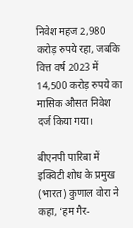निवेश महज 2,980 करोड़ रुपये रहा, जबकि वित्त वर्ष 2023 में 14,500 करोड़ रुपये का मासिक औसत निवेश दर्ज किया गया।

बीएनपी पारिबा में इक्विटी शोध के प्रमुख (भारत) कुणाल वोरा ने कहा, ‘हम गैर-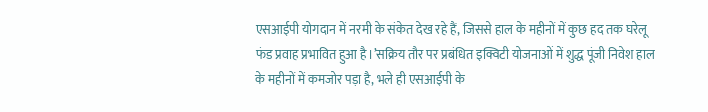एसआईपी योगदान में नरमी के संकेत देख रहे हैं, जिससे हाल के महीनों में कुछ हद तक घरेलू फंड प्रवाह प्रभावित हुआ है।’सक्रिय तौर पर प्रबंधित इक्विटी योजनाओं में शुद्ध पूंजी निवेश हाल के महीनों में कमजोर पड़ा है, भले ही एसआईपी के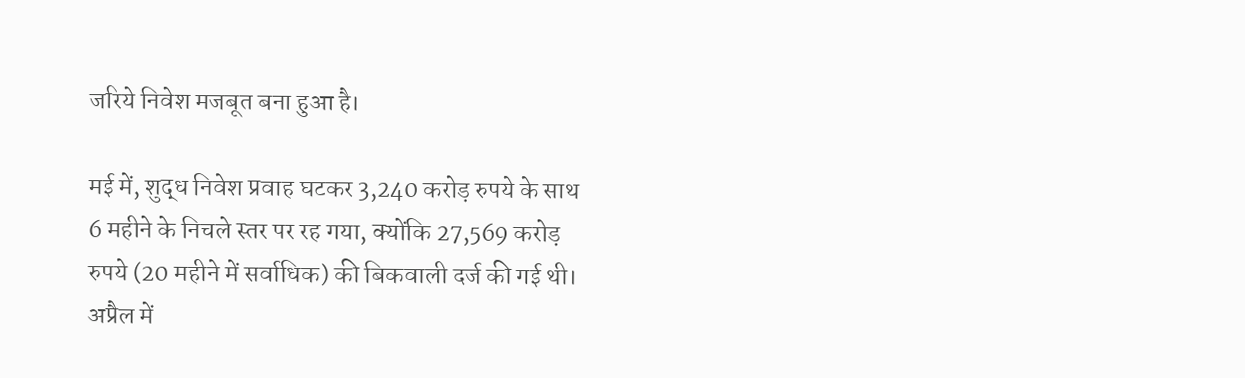जरिये निवेश मजबूत बना हुआ है।

मई में, शुद्ध निवेश प्रवाह घटकर 3,240 करोड़ रुपये के साथ 6 महीने के निचले स्तर पर रह गया, क्योंकि 27,569 करोड़ रुपये (20 महीने में सर्वाधिक) की बिकवाली दर्ज की गई थी। अप्रैल में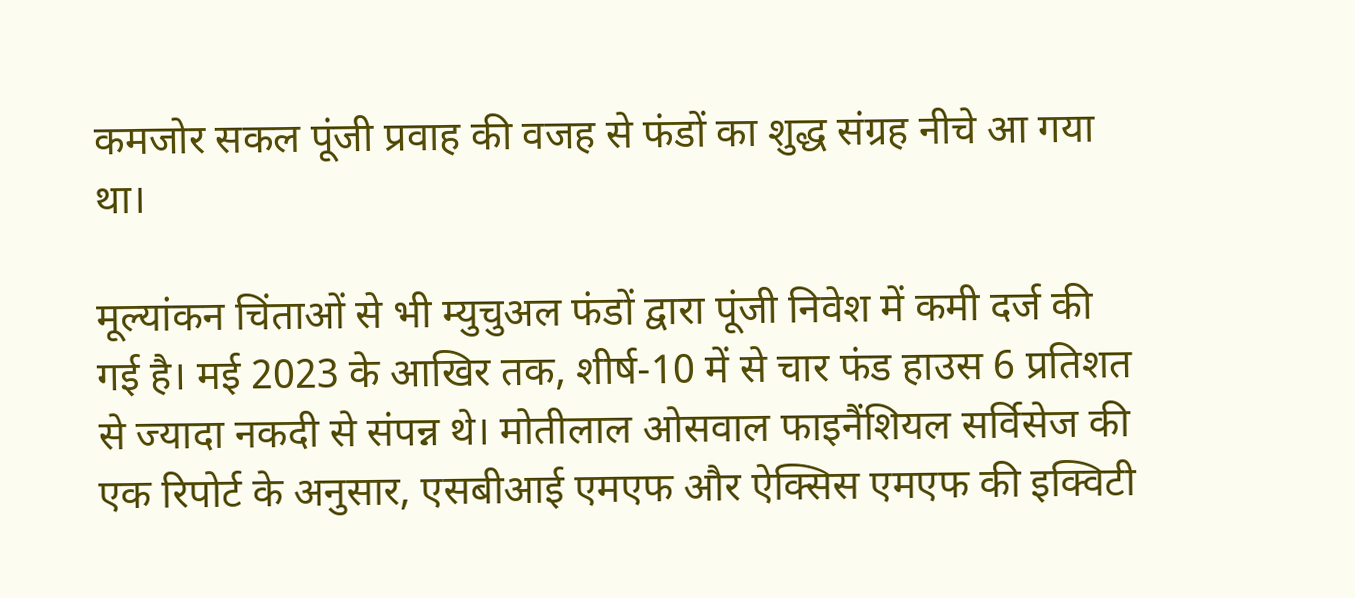कमजोर सकल पूंजी प्रवाह की वजह से फंडों का शुद्ध संग्रह नीचे आ गया था।

मूल्यांकन चिंताओं से भी म्युचुअल फंडों द्वारा पूंजी निवेश में कमी दर्ज की गई है। मई 2023 के आखिर तक, शीर्ष-10 में से चार फंड हाउस 6 प्रतिशत से ज्यादा नकदी से संपन्न थे। मोतीलाल ओसवाल फाइनैंशियल सर्विसेज की एक रिपोर्ट के अनुसार, एसबीआई एमएफ और ऐक्सिस एमएफ की इक्विटी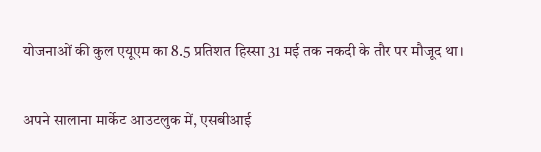योजनाओं की कुल एयूएम का 8.5 प्रतिशत हिस्सा 31 मई तक नकदी के तौर पर मौजूद था।

अपने सालाना मार्केट आउटलुक में, एसबीआई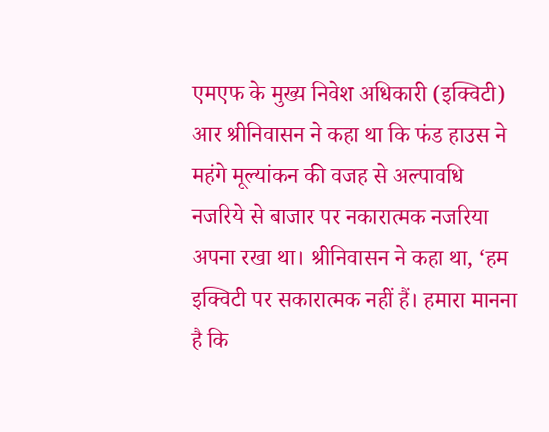एमएफ के मुख्य निवेश अधिकारी (इक्विटी) आर श्रीनिवासन ने कहा था कि फंड हाउस ने महंगे मूल्यांकन की वजह से अल्पावधि नजरिये से बाजार पर नकारात्मक नजरिया अपना रखा था। श्रीनिवासन ने कहा था, ‘हम इक्विटी पर सकारात्मक नहीं हैं। हमारा मानना है कि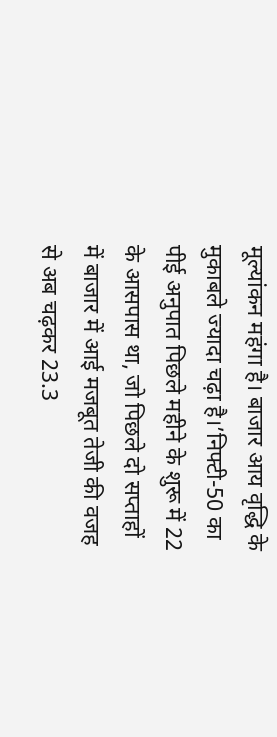मूल्यांकन महंगा है। बाजार आय वृद्धि के मुकाबले ज्यादा चढ़ा है।’निफ्टी-50 का पीई अनुपात पिछले महीने के शुरू में 22 के आसपास था, जो पिछले दो सप्ताहों में बाजार में आई मजबूत तेजी की वजह से अब चढ़कर 23.3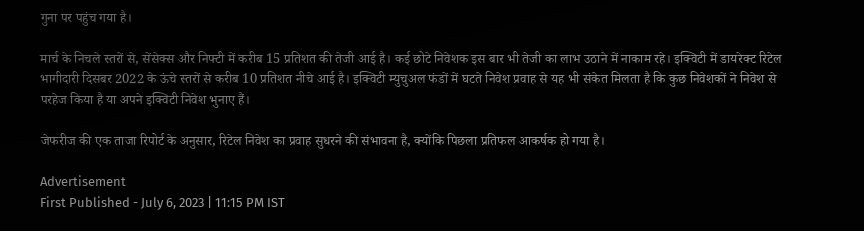गुना पर पहुंच गया है।

मार्च के निचले स्तरों से, सेंसेक्स और निफ्टी में करीब 15 प्रतिशत की तेजी आई है। कई छोटे निवेशक इस बार भी तेजी का लाभ उठाने में नाकाम रहे। इक्विटी में डायरेक्ट रिटेल भागीदारी दिसबर 2022 के ऊंचे स्तरों से करीब 10 प्रतिशत नीचे आई है। इक्विटी म्युचुअल फंडों में घटते निवेश प्रवाह से यह भी संकेत मिलता है कि कुछ निवेशकों ने निवेश से परहेज किया है या अपने इक्विटी निवेश भुनाए हैं।

जेफरीज की एक ताजा रिपोर्ट के अनुसार, रिटेल निवेश का प्रवाह सुधरने की संभावना है, क्योंकि पिछला प्रतिफल आकर्षक हो गया है।

Advertisement
First Published - July 6, 2023 | 11:15 PM IST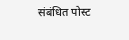संबंधित पोस्ट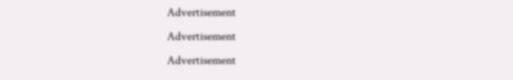Advertisement
Advertisement
Advertisement